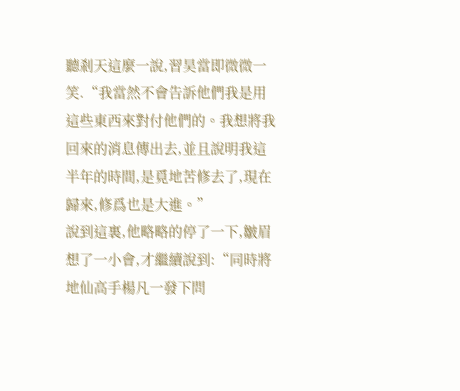聽剎天這麼一說,習昊當即微微一笑.“我當然不會告訴他們我是用這些東西來對付他們的。我想將我回來的消息傳出去,並且說明我這半年的時間,是覓地苦修去了,現在歸來,修爲也是大進。”
說到這裏,他略略的停了一下,皺眉想了一小會,才繼續說到:“同時將地仙高手楊凡一發下問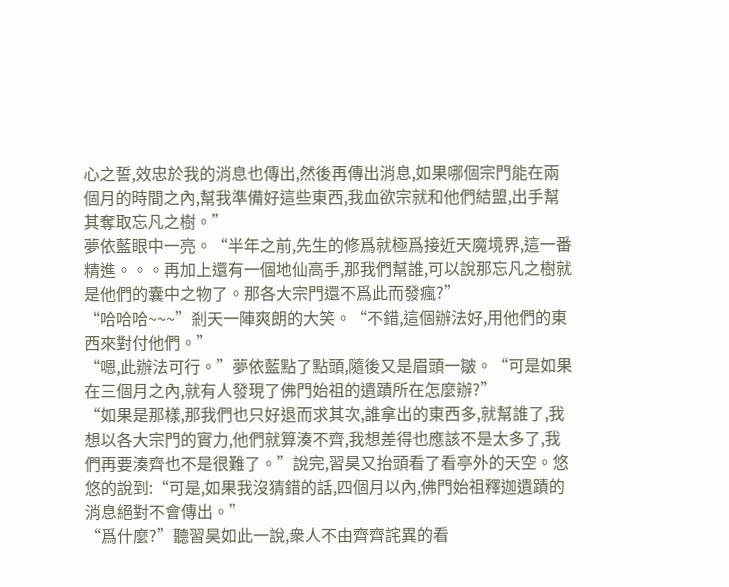心之誓,效忠於我的消息也傳出,然後再傳出消息,如果哪個宗門能在兩個月的時間之內,幫我準備好這些東西,我血欲宗就和他們結盟,出手幫其奪取忘凡之樹。”
夢依藍眼中一亮。“半年之前,先生的修爲就極爲接近天魔境界,這一番精進。。。再加上還有一個地仙高手,那我們幫誰,可以說那忘凡之樹就是他們的囊中之物了。那各大宗門還不爲此而發瘋?”
“哈哈哈~~~”剎天一陣爽朗的大笑。“不錯,這個辦法好,用他們的東西來對付他們。”
“嗯,此辦法可行。”夢依藍點了點頭,隨後又是眉頭一皺。“可是如果在三個月之內,就有人發現了佛門始祖的遺蹟所在怎麼辦?”
“如果是那樣,那我們也只好退而求其次,誰拿出的東西多,就幫誰了,我想以各大宗門的實力,他們就算湊不齊,我想差得也應該不是太多了,我們再要湊齊也不是很難了。”說完,習昊又抬頭看了看亭外的天空。悠悠的說到:“可是,如果我沒猜錯的話,四個月以內,佛門始祖釋迦遺蹟的消息絕對不會傳出。”
“爲什麼?”聽習昊如此一說,衆人不由齊齊詫異的看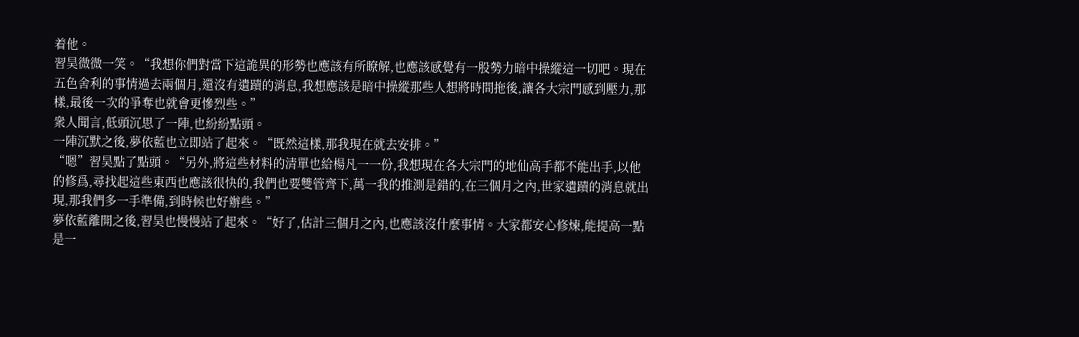着他。
習昊微微一笑。“我想你們對當下這詭異的形勢也應該有所瞭解,也應該感覺有一股勢力暗中操縱這一切吧。現在五色舍利的事情過去兩個月,還沒有遺蹟的消息,我想應該是暗中操縱那些人想將時間拖後,讓各大宗門感到壓力,那樣,最後一次的爭奪也就會更慘烈些。”
衆人聞言,低頭沉思了一陣,也紛紛點頭。
一陣沉默之後,夢依藍也立即站了起來。“既然這樣,那我現在就去安排。”
“嗯”習昊點了點頭。“另外,將這些材料的清單也給楊凡一一份,我想現在各大宗門的地仙高手都不能出手,以他的修爲,尋找起這些東西也應該很快的,我們也要雙管齊下,萬一我的推測是錯的,在三個月之內,世家遺蹟的消息就出現,那我們多一手準備,到時候也好辦些。”
夢依藍離開之後,習昊也慢慢站了起來。“好了,估計三個月之內,也應該沒什麼事情。大家都安心修煉,能提高一點是一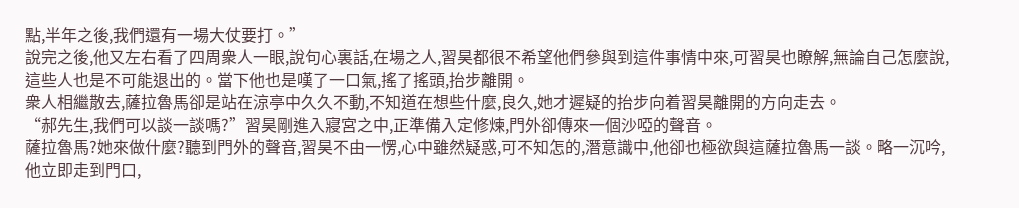點,半年之後,我們還有一場大仗要打。”
說完之後,他又左右看了四周衆人一眼,說句心裏話,在場之人,習昊都很不希望他們參與到這件事情中來,可習昊也瞭解,無論自己怎麼說,這些人也是不可能退出的。當下他也是嘆了一口氣,搖了搖頭,抬步離開。
衆人相繼散去,薩拉魯馬卻是站在涼亭中久久不動,不知道在想些什麼,良久,她才遲疑的抬步向着習昊離開的方向走去。
“郝先生,我們可以談一談嗎?”習昊剛進入寢宮之中,正準備入定修煉,門外卻傳來一個沙啞的聲音。
薩拉魯馬?她來做什麼?聽到門外的聲音,習昊不由一愣,心中雖然疑惑,可不知怎的,潛意識中,他卻也極欲與這薩拉魯馬一談。略一沉吟,他立即走到門口,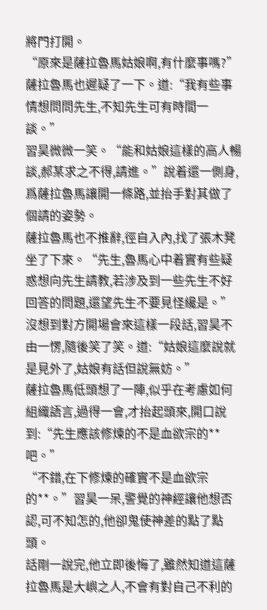將門打開。
“原來是薩拉魯馬姑娘啊,有什麼事嗎?”
薩拉魯馬也遲疑了一下。道:“我有些事情想問問先生,不知先生可有時間一談。”
習昊微微一笑。“能和姑娘這樣的高人暢談,郝某求之不得,請進。”說着還一側身,爲薩拉魯馬讓開一條路,並抬手對其做了個請的姿勢。
薩拉魯馬也不推辭,徑自入內,找了張木凳坐了下來。“先生,魯馬心中着實有些疑惑想向先生請教,若涉及到一些先生不好回答的問題,還望先生不要見怪纔是。”
沒想到對方開場會來這樣一段話,習昊不由一愣,隨後笑了笑。道:“姑娘這麼說就是見外了,姑娘有話但說無妨。”
薩拉魯馬低頭想了一陣,似乎在考慮如何組織語言,過得一會,才抬起頭來,開口說到:“先生應該修煉的不是血欲宗的**吧。”
“不錯,在下修煉的確實不是血欲宗的**。”習昊一呆,警覺的神經讓他想否認,可不知怎的,他卻鬼使神差的點了點頭。
話剛一說完,他立即後悔了,雖然知道這薩拉魯馬是大嶼之人,不會有對自己不利的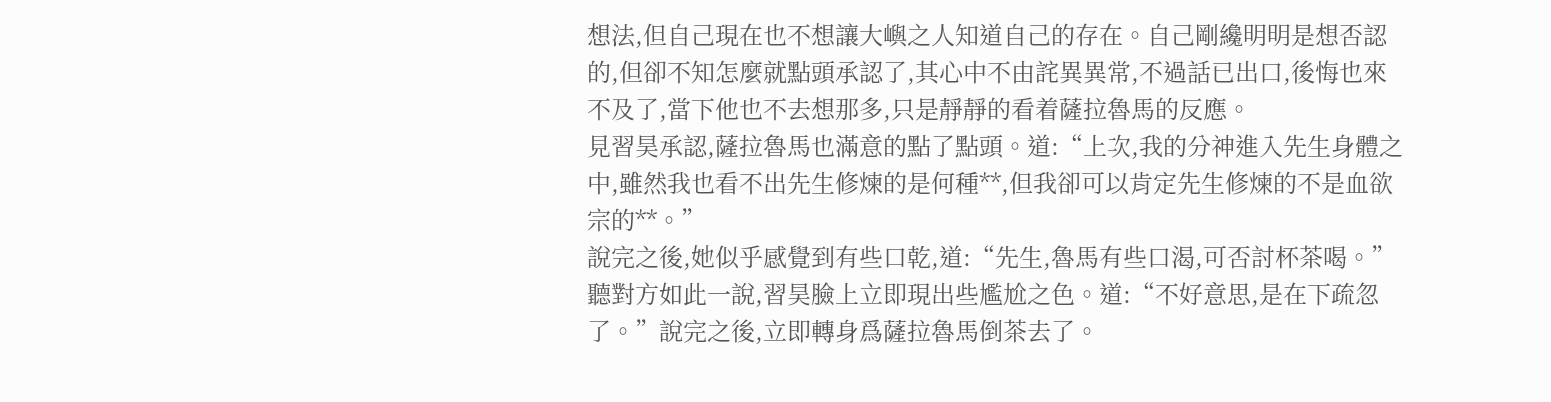想法,但自己現在也不想讓大嶼之人知道自己的存在。自己剛纔明明是想否認的,但卻不知怎麼就點頭承認了,其心中不由詫異異常,不過話已出口,後悔也來不及了,當下他也不去想那多,只是靜靜的看着薩拉魯馬的反應。
見習昊承認,薩拉魯馬也滿意的點了點頭。道:“上次,我的分神進入先生身體之中,雖然我也看不出先生修煉的是何種**,但我卻可以肯定先生修煉的不是血欲宗的**。”
說完之後,她似乎感覺到有些口乾,道:“先生,魯馬有些口渴,可否討杯茶喝。”
聽對方如此一說,習昊臉上立即現出些尷尬之色。道:“不好意思,是在下疏忽了。”說完之後,立即轉身爲薩拉魯馬倒茶去了。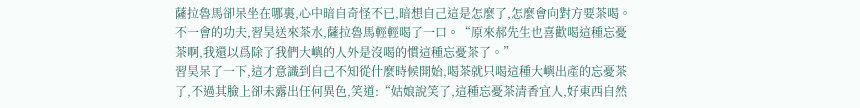薩拉魯馬卻呆坐在哪裏,心中暗自奇怪不已,暗想自己這是怎麼了,怎麼會向對方要茶喝。
不一會的功夫,習昊送來茶水,薩拉魯馬輕輕喝了一口。“原來郝先生也喜歡喝這種忘憂茶啊,我還以爲除了我們大嶼的人外是沒喝的慣這種忘憂茶了。”
習昊呆了一下,這才意識到自己不知從什麼時候開始,喝茶就只喝這種大嶼出產的忘憂茶了,不過其臉上卻未露出任何異色,笑道:“姑娘說笑了,這種忘憂茶清香宜人,好東西自然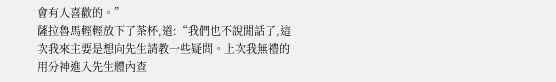會有人喜歡的。”
薩拉魯馬輕輕放下了茶杯,道:“我們也不說閒話了,這次我來主要是想向先生請教一些疑問。上次我無禮的用分神進入先生體內查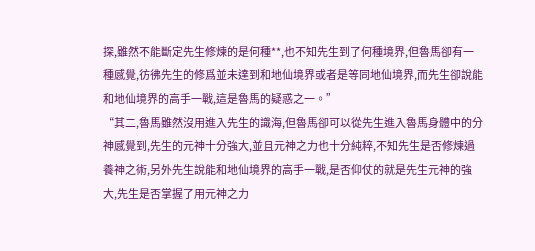探,雖然不能斷定先生修煉的是何種**,也不知先生到了何種境界,但魯馬卻有一種感覺,彷彿先生的修爲並未達到和地仙境界或者是等同地仙境界,而先生卻說能和地仙境界的高手一戰,這是魯馬的疑惑之一。”
“其二,魯馬雖然沒用進入先生的識海,但魯馬卻可以從先生進入魯馬身體中的分神感覺到,先生的元神十分強大,並且元神之力也十分純粹,不知先生是否修煉過養神之術,另外先生說能和地仙境界的高手一戰,是否仰仗的就是先生元神的強大,先生是否掌握了用元神之力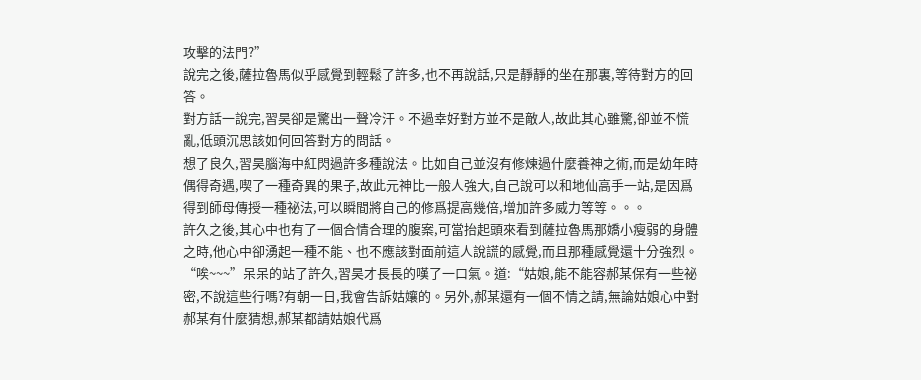攻擊的法門?”
說完之後,薩拉魯馬似乎感覺到輕鬆了許多,也不再說話,只是靜靜的坐在那裏,等待對方的回答。
對方話一說完,習昊卻是驚出一聲冷汗。不過幸好對方並不是敵人,故此其心雖驚,卻並不慌亂,低頭沉思該如何回答對方的問話。
想了良久,習昊腦海中紅閃過許多種說法。比如自己並沒有修煉過什麼養神之術,而是幼年時偶得奇遇,喫了一種奇異的果子,故此元神比一般人強大,自己說可以和地仙高手一站,是因爲得到師母傳授一種祕法,可以瞬間將自己的修爲提高幾倍,增加許多威力等等。。。
許久之後,其心中也有了一個合情合理的腹案,可當抬起頭來看到薩拉魯馬那嬌小瘦弱的身體之時,他心中卻湧起一種不能、也不應該對面前這人說謊的感覺,而且那種感覺還十分強烈。
“唉~~~”呆呆的站了許久,習昊才長長的嘆了一口氣。道:“姑娘,能不能容郝某保有一些祕密,不說這些行嗎?有朝一日,我會告訴姑孃的。另外,郝某還有一個不情之請,無論姑娘心中對郝某有什麼猜想,郝某都請姑娘代爲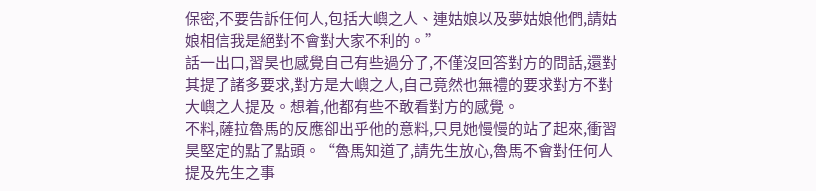保密,不要告訴任何人,包括大嶼之人、連姑娘以及夢姑娘他們,請姑娘相信我是絕對不會對大家不利的。”
話一出口,習昊也感覺自己有些過分了,不僅沒回答對方的問話,還對其提了諸多要求,對方是大嶼之人,自己竟然也無禮的要求對方不對大嶼之人提及。想着,他都有些不敢看對方的感覺。
不料,薩拉魯馬的反應卻出乎他的意料,只見她慢慢的站了起來,衝習昊堅定的點了點頭。“魯馬知道了,請先生放心,魯馬不會對任何人提及先生之事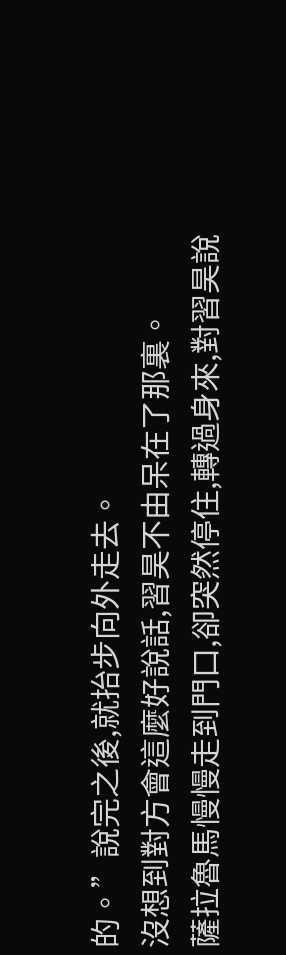的。”說完之後,就抬步向外走去。
沒想到對方會這麼好說話,習昊不由呆在了那裏。
薩拉魯馬慢慢走到門口,卻突然停住,轉過身來,對習昊說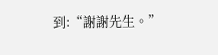到:“謝謝先生。”